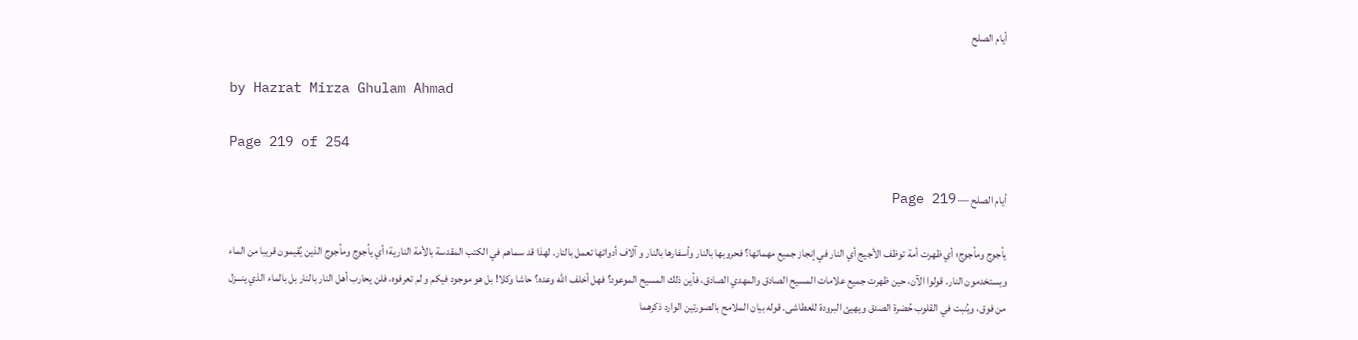أيام الصلح

by Hazrat Mirza Ghulam Ahmad

Page 219 of 254

أيام الصلح — Page 219

يأجوج ومأجوج؛ أي ظهرت أمة توظف الأجيج أي النار في إنجاز جميع مهماتها؟ فحروبها بالنار وأسفارها بالنار و آلاف أدواتها تعمل بالنار. لهذا قد سماهم في الكتب المقدسة بالأمة النارية؛ أي يأجوج ومأجوج الذين يُقيمون قريبا من الماء ويستخدمون النار. قولوا الآن، حين ظهرت جميع علامات المسيح الصادق والمهدي الصادق، فأين ذلك المسيح الموعود؟ فهل أخلف الله وعده؟ حاشا وكلا! بل هو موجود فيكم و لم تعرفوه، فلن يحارب أهل النار بالنار بل بالماء الذي ينـــزل من فوق، ويُنبت في القلوب حُضرة الصدق ويهيئ البرودة للعطاشى. قوله بيان الملامح بالصورتين الوارد ذكرهما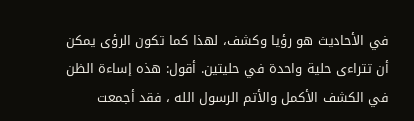في الأحاديث هو رؤيا وكشف، لهذا كما تكون الرؤى يمكن أن تتراءى حلية واحدة في حليتين. أقول: هذه إساءة الظن في الكشف الأكمل والأتم الرسول الله ، فقد أجمعت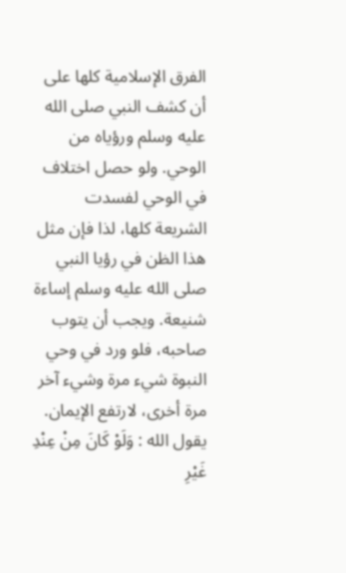الفرق الإسلامية كلها على أن كشف النبي صلى الله عليه وسلم ورؤياه من الوحي. ولو حصل اختلاف في الوحي لفسدت الشريعة كلها، لذا فإن مثل هذا الظن في رؤيا النبي صلى الله عليه وسلم إساءة شنيعة. ويجب أن يتوب صاحبه، فلو ورد في وحي النبوة شيء مرة وشيء آخر مرة أخرى، لارتفع الإيمان. يقول الله : وَلَوْ كَانَ مِنْ عِنْدِ غَيْرِ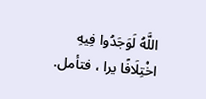اللَّهُ لَوَجَدُوا فِيهِ اخْتِلَافًا يرا ، فتأمل.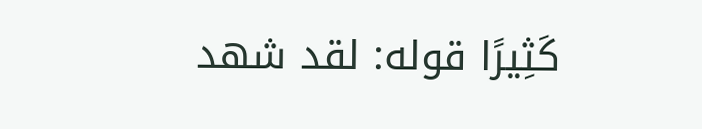كَثِيرًا قوله: لقد شهد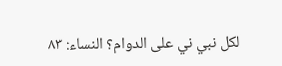لكل نبي ني على الدوام؟ النساء: ۸۳